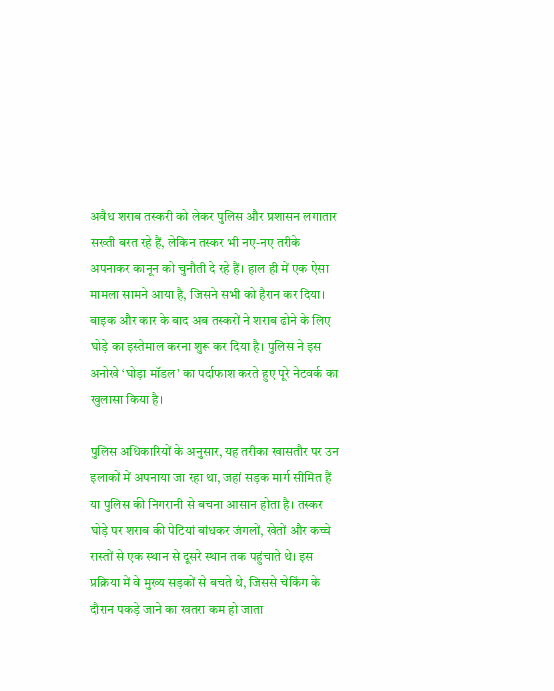अवैध शराब तस्करी को लेकर पुलिस और प्रशासन लगातार सख्ती बरत रहे हैं, लेकिन तस्कर भी नए-नए तरीके अपनाकर कानून को चुनौती दे रहे हैं। हाल ही में एक ऐसा मामला सामने आया है, जिसने सभी को हैरान कर दिया। बाइक और कार के बाद अब तस्करों ने शराब ढोने के लिए घोड़े का इस्तेमाल करना शुरू कर दिया है। पुलिस ने इस अनोखे ‘घोड़ा मॉडल’ का पर्दाफाश करते हुए पूरे नेटवर्क का खुलासा किया है।

पुलिस अधिकारियों के अनुसार, यह तरीका खासतौर पर उन इलाकों में अपनाया जा रहा था, जहां सड़क मार्ग सीमित हैं या पुलिस की निगरानी से बचना आसान होता है। तस्कर घोड़े पर शराब की पेटियां बांधकर जंगलों, खेतों और कच्चे रास्तों से एक स्थान से दूसरे स्थान तक पहुंचाते थे। इस प्रक्रिया में वे मुख्य सड़कों से बचते थे, जिससे चेकिंग के दौरान पकड़े जाने का खतरा कम हो जाता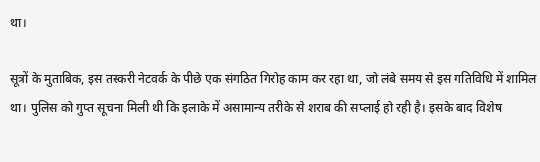था।

सूत्रों के मुताबिक, इस तस्करी नेटवर्क के पीछे एक संगठित गिरोह काम कर रहा था, जो लंबे समय से इस गतिविधि में शामिल था। पुलिस को गुप्त सूचना मिली थी कि इलाके में असामान्य तरीके से शराब की सप्लाई हो रही है। इसके बाद विशेष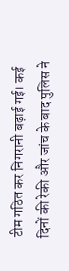टीम गठित कर निगरानी बढ़ाई गई। कई दिनों की रेकी और जांच के बाद पुलिस ने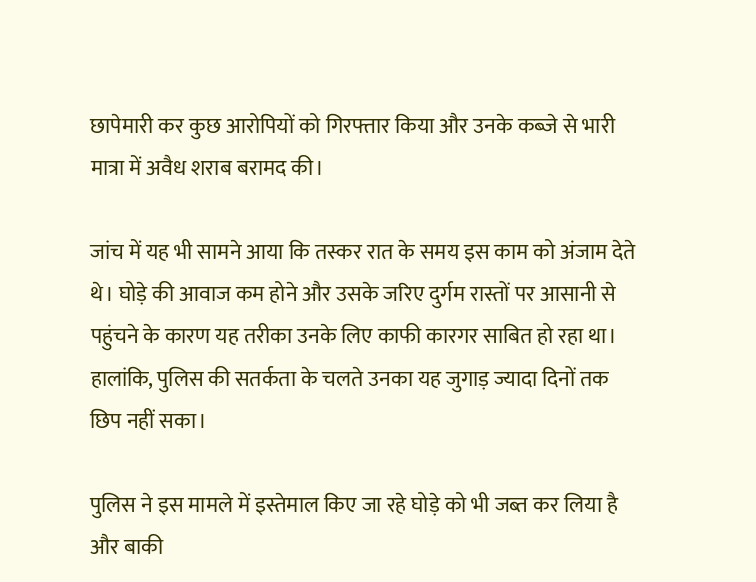छापेमारी कर कुछ आरोपियों को गिरफ्तार किया और उनके कब्जे से भारी मात्रा में अवैध शराब बरामद की।

जांच में यह भी सामने आया कि तस्कर रात के समय इस काम को अंजाम देते थे। घोड़े की आवाज कम होने और उसके जरिए दुर्गम रास्तों पर आसानी से पहुंचने के कारण यह तरीका उनके लिए काफी कारगर साबित हो रहा था। हालांकि, पुलिस की सतर्कता के चलते उनका यह जुगाड़ ज्यादा दिनों तक छिप नहीं सका।

पुलिस ने इस मामले में इस्तेमाल किए जा रहे घोड़े को भी जब्त कर लिया है और बाकी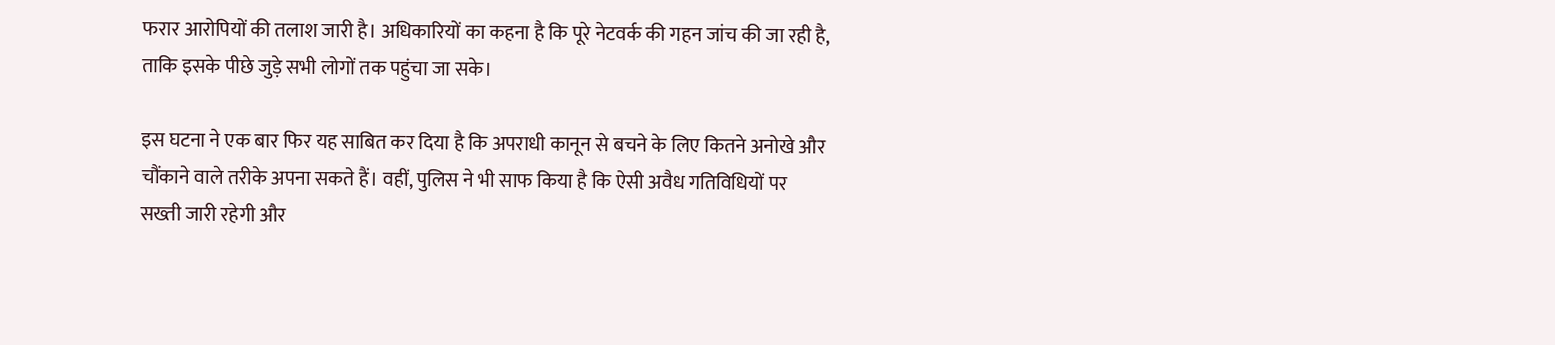फरार आरोपियों की तलाश जारी है। अधिकारियों का कहना है कि पूरे नेटवर्क की गहन जांच की जा रही है, ताकि इसके पीछे जुड़े सभी लोगों तक पहुंचा जा सके।

इस घटना ने एक बार फिर यह साबित कर दिया है कि अपराधी कानून से बचने के लिए कितने अनोखे और चौंकाने वाले तरीके अपना सकते हैं। वहीं, पुलिस ने भी साफ किया है कि ऐसी अवैध गतिविधियों पर सख्ती जारी रहेगी और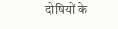दोषियों के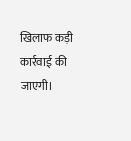खिलाफ कड़ी कार्रवाई की जाएगी।